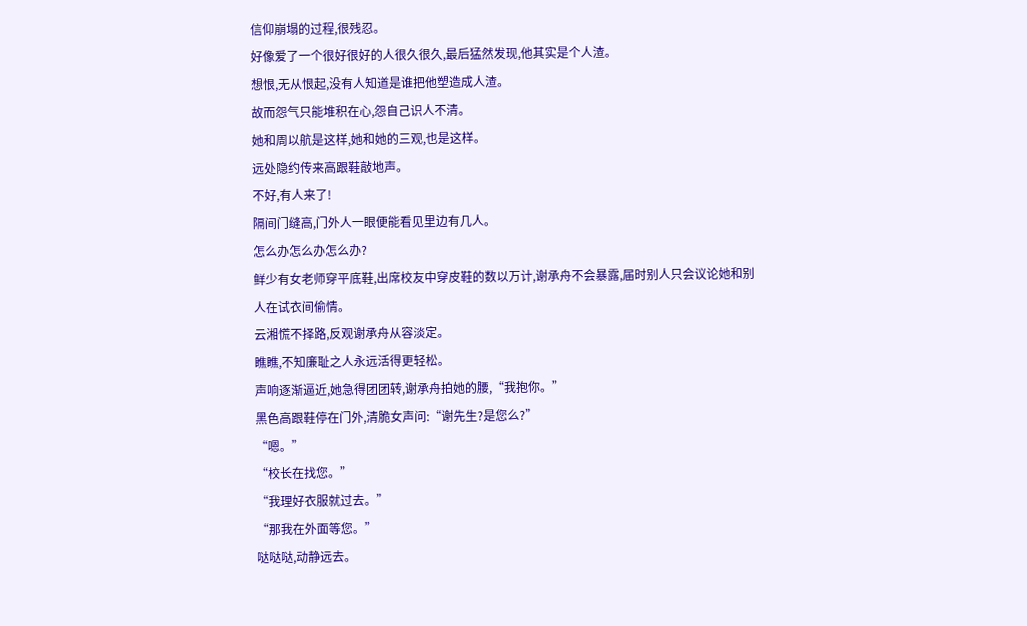信仰崩塌的过程,很残忍。
好像爱了一个很好很好的人很久很久,最后猛然发现,他其实是个人渣。
想恨,无从恨起,没有人知道是谁把他塑造成人渣。
故而怨气只能堆积在心,怨自己识人不清。
她和周以航是这样,她和她的三观,也是这样。
远处隐约传来高跟鞋敲地声。
不好,有人来了!
隔间门缝高,门外人一眼便能看见里边有几人。
怎么办怎么办怎么办?
鲜少有女老师穿平底鞋,出席校友中穿皮鞋的数以万计,谢承舟不会暴露,届时别人只会议论她和别人在试衣间偷情。
云湘慌不择路,反观谢承舟从容淡定。
瞧瞧,不知廉耻之人永远活得更轻松。
声响逐渐逼近,她急得团团转,谢承舟拍她的腰,“我抱你。”
黑色高跟鞋停在门外,清脆女声问:“谢先生?是您么?”
“嗯。”
“校长在找您。”
“我理好衣服就过去。”
“那我在外面等您。”
哒哒哒,动静远去。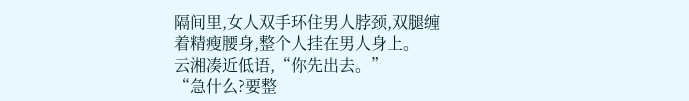隔间里,女人双手环住男人脖颈,双腿缠着精瘦腰身,整个人挂在男人身上。
云湘凑近低语,“你先出去。”
“急什么?要整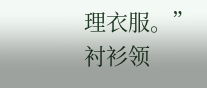理衣服。”
衬衫领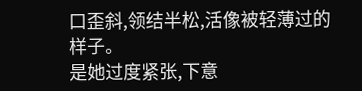口歪斜,领结半松,活像被轻薄过的样子。
是她过度紧张,下意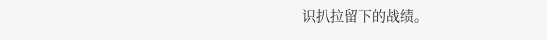识扒拉留下的战绩。